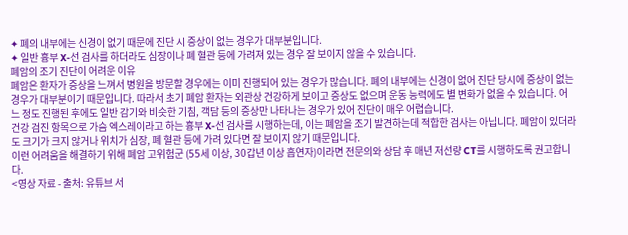✦ 폐의 내부에는 신경이 없기 때문에 진단 시 증상이 없는 경우가 대부분입니다.
✦ 일반 흉부 X-선 검사를 하더라도 심장이나 폐 혈관 등에 가려져 있는 경우 잘 보이지 않을 수 있습니다.
폐암의 조기 진단이 어려운 이유
폐암은 환자가 증상을 느껴서 병원을 방문할 경우에는 이미 진행되어 있는 경우가 많습니다. 폐의 내부에는 신경이 없어 진단 당시에 증상이 없는 경우가 대부분이기 때문입니다. 따라서 초기 폐암 환자는 외관상 건강하게 보이고 증상도 없으며 운동 능력에도 별 변화가 없을 수 있습니다. 어느 정도 진행된 후에도 일반 감기와 비슷한 기침, 객담 등의 증상만 나타나는 경우가 있어 진단이 매우 어렵습니다.
건강 검진 항목으로 가슴 엑스레이라고 하는 흉부 X-선 검사를 시행하는데, 이는 폐암을 조기 발견하는데 적합한 검사는 아닙니다. 폐암이 있더라도 크기가 크지 않거나 위치가 심장, 폐 혈관 등에 가려 있다면 잘 보이지 않기 때문입니다.
이런 어려움을 해결하기 위해 폐암 고위험군 (55세 이상, 30갑년 이상 흡연자)이라면 전문의와 상담 후 매년 저선량 CT를 시행하도록 권고합니다.
<영상 자료 - 출처: 유튜브 서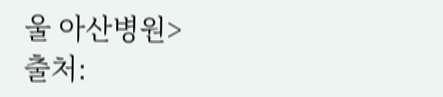울 아산병원>
출처: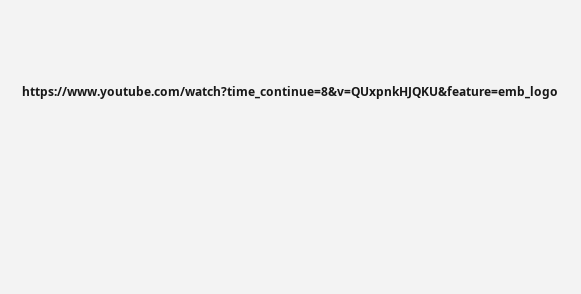https://www.youtube.com/watch?time_continue=8&v=QUxpnkHJQKU&feature=emb_logo